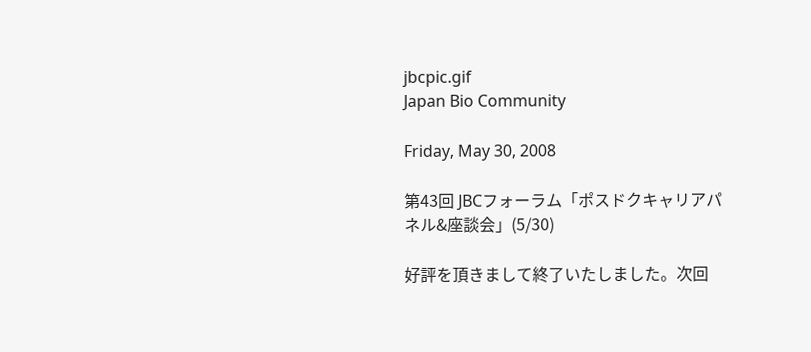jbcpic.gif
Japan Bio Community

Friday, May 30, 2008

第43回 JBCフォーラム「ポスドクキャリアパネル&座談会」(5/30)

好評を頂きまして終了いたしました。次回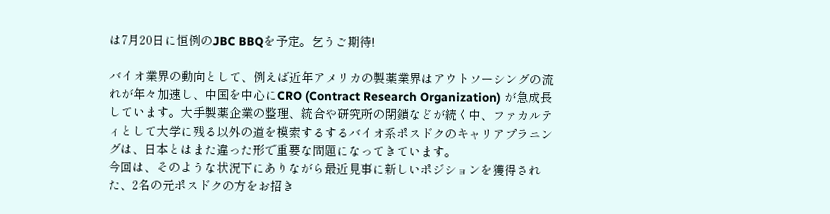は7月20日に恒例のJBC BBQを予定。乞うご期待!

バイオ業界の動向として、例えば近年アメリカの製薬業界はアウトソーシングの流れが年々加速し、中国を中心にCRO (Contract Research Organization) が急成長しています。大手製薬企業の整理、統合や研究所の閉鎖などが続く中、ファカルティとして大学に残る以外の道を模索するするバイオ系ポスドクのキャリアプラニングは、日本とはまた違った形で重要な問題になってきています。
今回は、そのような状況下にありながら最近見事に新しいポジションを獲得された、2名の元ポスドクの方をお招き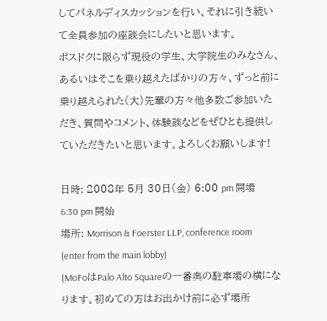してパネルディスカッションを行い、それに引き続いて全員参加の座談会にしたいと思います。
ポスドクに限らず現役の学生、大学院生のみなさん、あるいはそこを乗り越えたばかりの方々、ずっと前に乗り越えられた(大)先輩の方々他多数ご参加いただき、質問やコメント、体験談などをぜひとも提供していただきたいと思います。よろしくお願いします!

日時: 2008年 5月 30日(金) 6:00 pm 開場  6:30 pm 開始
場所: Morrison & Foerster LLP, conference room (enter from the main lobby)
(MoFoはPalo Alto Squareの一番奥の駐車場の横になります。初めての方はお出かけ前に必ず場所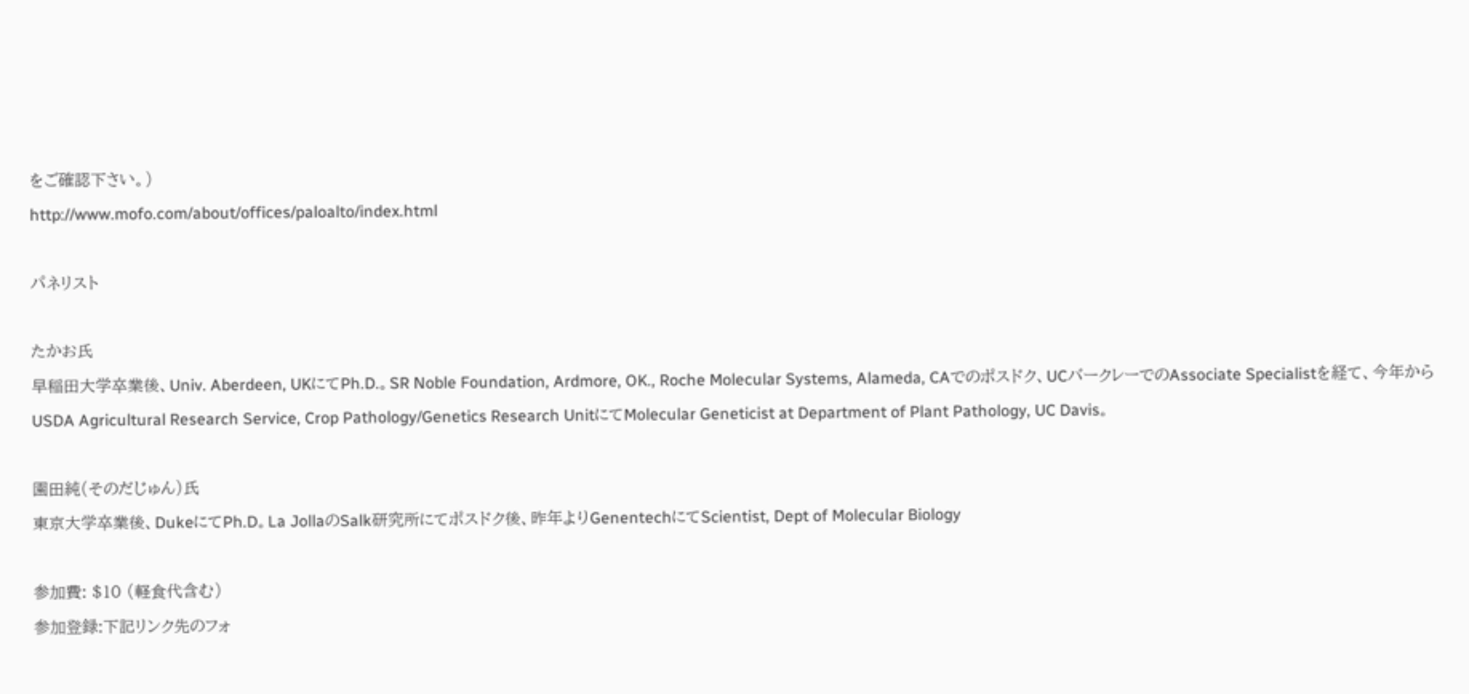をご確認下さい。)
http://www.mofo.com/about/offices/paloalto/index.html

パネリスト

たかお氏
早稲田大学卒業後、Univ. Aberdeen, UKにてPh.D.。SR Noble Foundation, Ardmore, OK., Roche Molecular Systems, Alameda, CAでのポスドク、UCバークレーでのAssociate Specialistを経て、今年からUSDA Agricultural Research Service, Crop Pathology/Genetics Research UnitにてMolecular Geneticist at Department of Plant Pathology, UC Davis。

園田純(そのだじゅん)氏
東京大学卒業後、DukeにてPh.D。La JollaのSalk研究所にてポスドク後、昨年よりGenentechにてScientist, Dept of Molecular Biology

参加費: $10 (軽食代含む)
参加登録:下記リンク先のフォ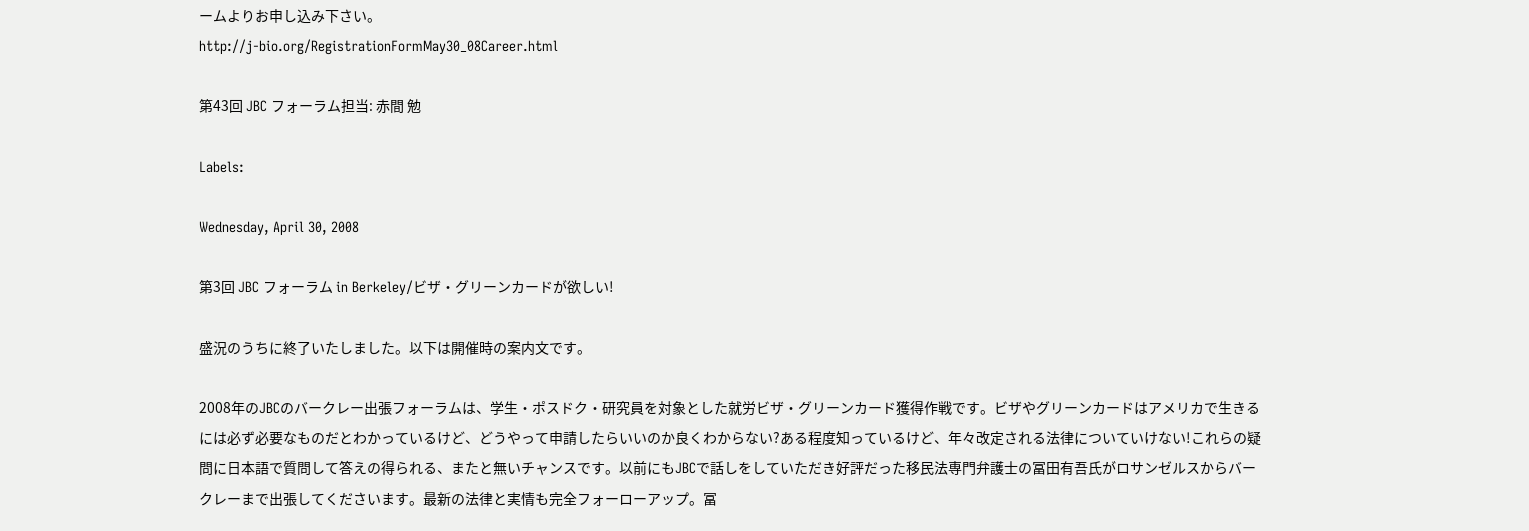ームよりお申し込み下さい。
http://j-bio.org/RegistrationFormMay30_08Career.html

第43回 JBC フォーラム担当: 赤間 勉

Labels:

Wednesday, April 30, 2008

第3回 JBC フォーラム in Berkeley/ビザ・グリーンカードが欲しい!

盛況のうちに終了いたしました。以下は開催時の案内文です。

2008年のJBCのバークレー出張フォーラムは、学生・ポスドク・研究員を対象とした就労ビザ・グリーンカード獲得作戦です。ビザやグリーンカードはアメリカで生きるには必ず必要なものだとわかっているけど、どうやって申請したらいいのか良くわからない?ある程度知っているけど、年々改定される法律についていけない!これらの疑問に日本語で質問して答えの得られる、またと無いチャンスです。以前にもJBCで話しをしていただき好評だった移民法専門弁護士の冨田有吾氏がロサンゼルスからバークレーまで出張してくださいます。最新の法律と実情も完全フォーローアップ。冨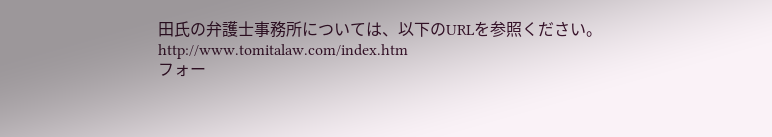田氏の弁護士事務所については、以下のURLを参照ください。
http://www.tomitalaw.com/index.htm
フォー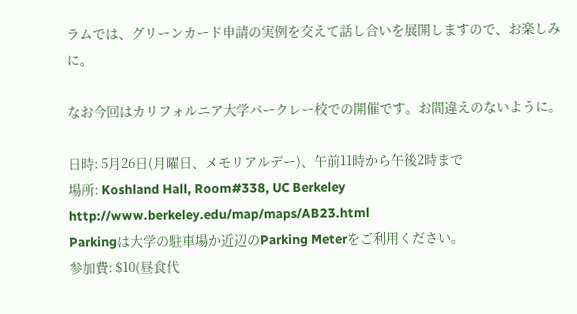ラムでは、グリーンカード申請の実例を交えて話し合いを展開しますので、お楽しみに。

なお今回はカリフォルニア大学バークレー校での開催です。お間違えのないように。

日時: 5月26日(月曜日、メモリアルデー)、午前11時から午後2時まで
場所: Koshland Hall, Room#338, UC Berkeley
http://www.berkeley.edu/map/maps/AB23.html
Parkingは大学の駐車場か近辺のParking Meterをご利用ください。
参加費: $10(昼食代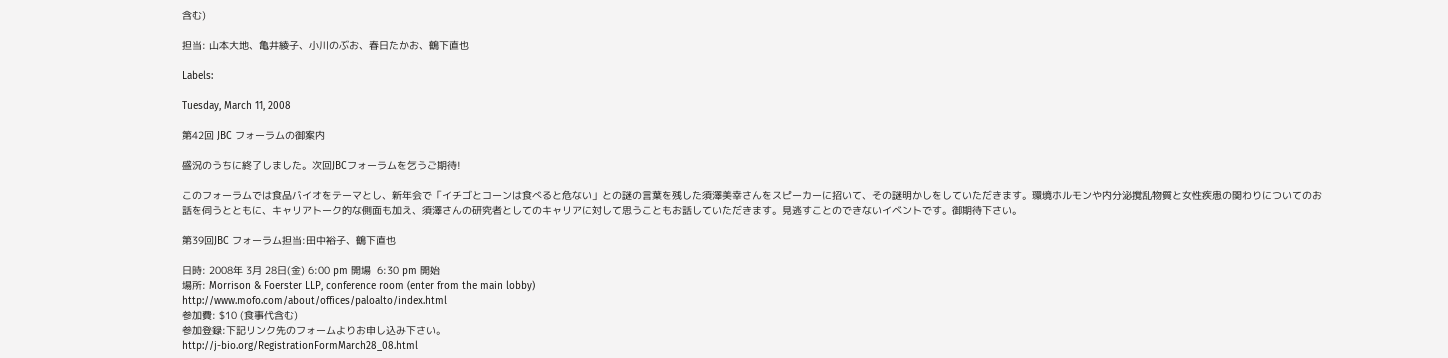含む)

担当: 山本大地、亀井綾子、小川のぶお、春日たかお、鶴下直也

Labels:

Tuesday, March 11, 2008

第42回 JBC フォーラムの御案内

盛況のうちに終了しました。次回JBCフォーラムを乞うご期待!

このフォーラムでは食品バイオをテーマとし、新年会で「イチゴとコーンは食べると危ない」との謎の言葉を残した須澤美幸さんをスピーカーに招いて、その謎明かしをしていただきます。環境ホルモンや内分泌撹乱物質と女性疾患の関わりについてのお話を伺うとともに、キャリアトーク的な側面も加え、須澤さんの研究者としてのキャリアに対して思うこともお話していただきます。見逃すことのできないイベントです。御期待下さい。

第39回JBC フォーラム担当:田中裕子、鶴下直也

日時: 2008年 3月 28日(金) 6:00 pm 開場  6:30 pm 開始
場所: Morrison & Foerster LLP, conference room (enter from the main lobby)
http://www.mofo.com/about/offices/paloalto/index.html
参加費: $10 (食事代含む)
参加登録:下記リンク先のフォームよりお申し込み下さい。
http://j-bio.org/RegistrationFormMarch28_08.html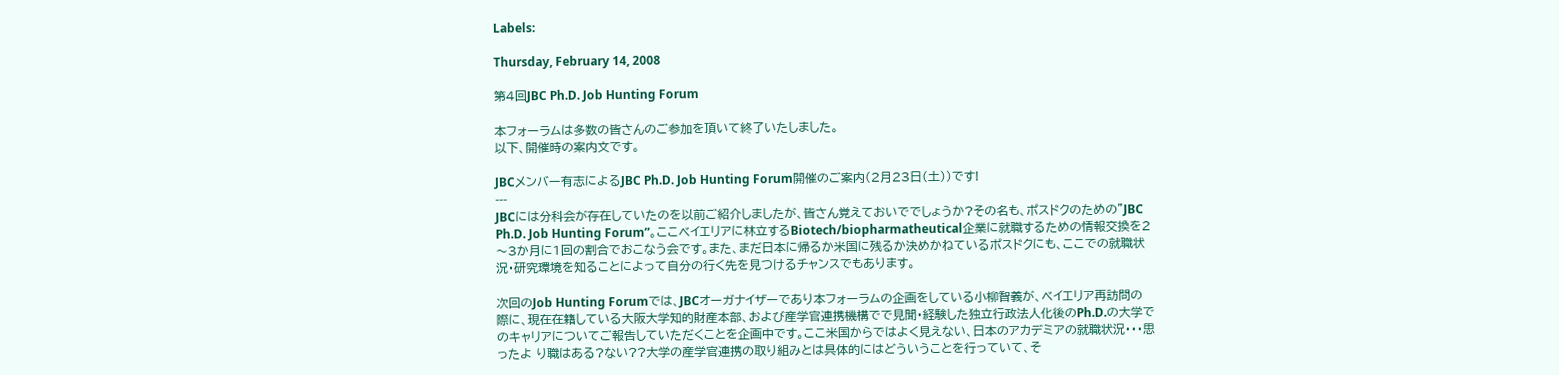Labels:

Thursday, February 14, 2008

第4回JBC Ph.D. Job Hunting Forum

本フォーラムは多数の皆さんのご参加を頂いて終了いたしました。
以下、開催時の案内文です。

JBCメンバー有志によるJBC Ph.D. Job Hunting Forum開催のご案内(2月23日(土))です!
---
JBCには分科会が存在していたのを以前ご紹介しましたが、皆さん覚えておいででしょうか?その名も、ポスドクのための”JBC Ph.D. Job Hunting Forum”。ここベイエリアに林立するBiotech/biopharmatheutical企業に就職するための情報交換を2〜3か月に1回の割合でおこなう会です。また、まだ日本に帰るか米国に残るか決めかねているポスドクにも、ここでの就職状況・研究環境を知ることによって自分の行く先を見つけるチャンスでもあります。

次回のJob Hunting Forumでは、JBCオーガナイザーであり本フォーラムの企画をしている小柳智義が、ベイエリア再訪問の際に、現在在籍している大阪大学知的財産本部、および産学官連携機構でで見聞・経験した独立行政法人化後のPh.D.の大学でのキャリアについてご報告していただくことを企画中です。ここ米国からではよく見えない、日本のアカデミアの就職状況・・・思ったよ り職はある?ない??大学の産学官連携の取り組みとは具体的にはどういうことを行っていて、そ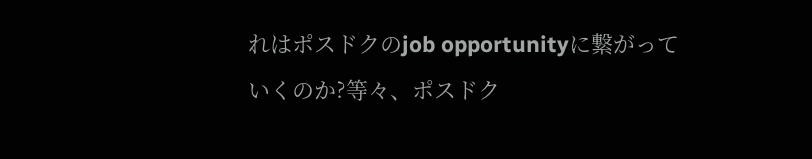れはポスドクのjob opportunityに繋がっていくのか?等々、ポスドク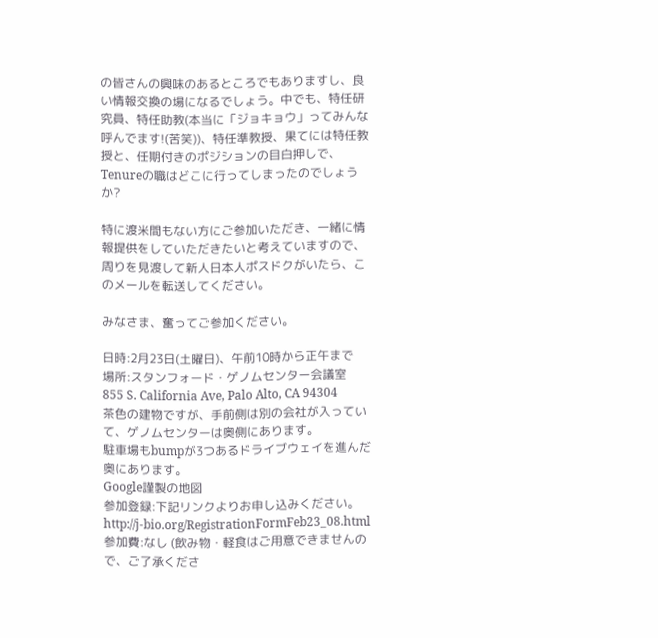の皆さんの興味のあるところでもありますし、良い情報交換の場になるでしょう。中でも、特任研究員、特任助教(本当に「ジョキョウ」ってみんな呼んでます!(苦笑))、特任準教授、果てには特任教授と、任期付きのポジションの目白押しで、Tenureの職はどこに行ってしまったのでしょうか?

特に渡米間もない方にご参加いただき、一緒に情報提供をしていただきたいと考えていますので、周りを見渡して新人日本人ポスドクがいたら、このメールを転送してください。

みなさま、奮ってご参加ください。

日時:2月23日(土曜日)、午前10時から正午まで
場所:スタンフォード・ゲノムセンター会議室
855 S. California Ave, Palo Alto, CA 94304
茶色の建物ですが、手前側は別の会社が入っていて、ゲノムセンターは奥側にあります。
駐車場もbumpが3つあるドライブウェイを進んだ奥にあります。
Google謹製の地図
参加登録:下記リンクよりお申し込みください。
http://j-bio.org/RegistrationFormFeb23_08.html
参加費:なし (飲み物・軽食はご用意できませんので、ご了承くださ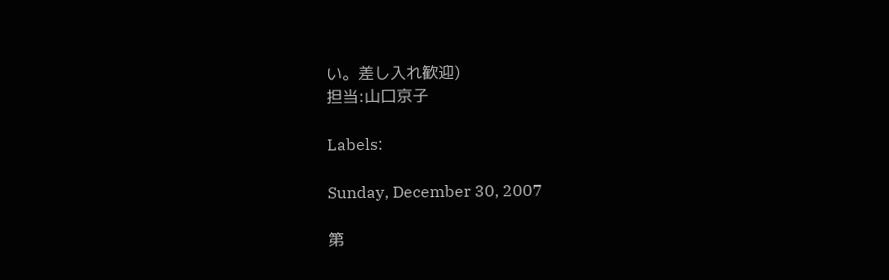い。差し入れ歓迎)
担当:山口京子

Labels:

Sunday, December 30, 2007

第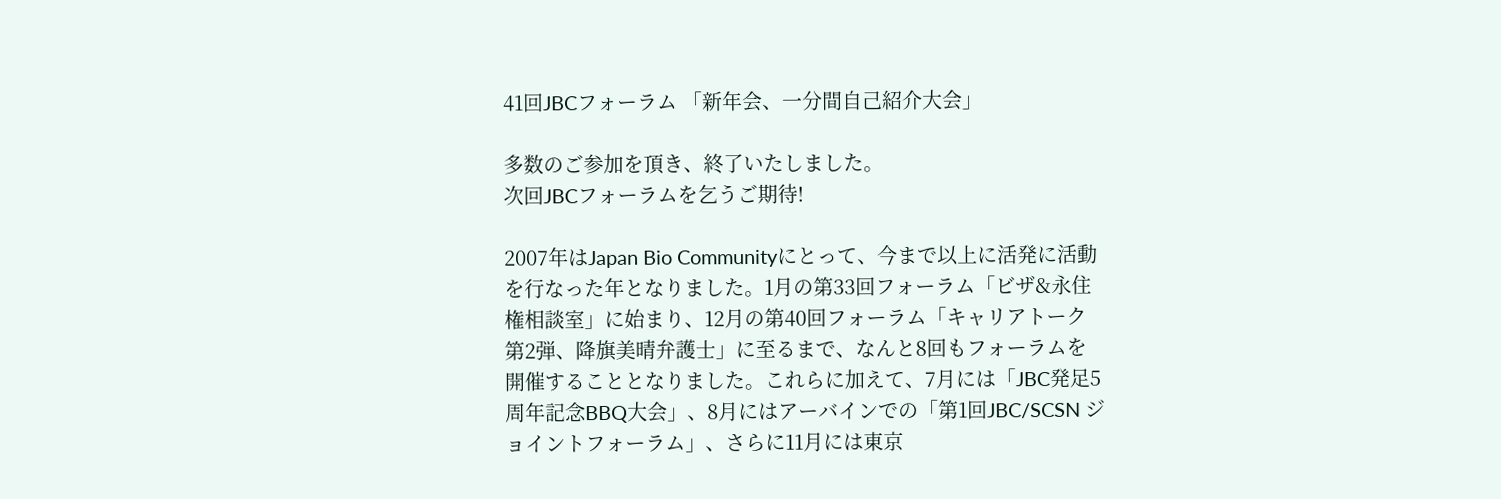41回JBCフォーラム 「新年会、一分間自己紹介大会」

多数のご参加を頂き、終了いたしました。
次回JBCフォーラムを乞うご期待!

2007年はJapan Bio Communityにとって、今まで以上に活発に活動を行なった年となりました。1月の第33回フォーラム「ビザ&永住権相談室」に始まり、12月の第40回フォーラム「キャリアトーク第2弾、降旗美晴弁護士」に至るまで、なんと8回もフォーラムを開催することとなりました。これらに加えて、7月には「JBC発足5周年記念BBQ大会」、8月にはアーバインでの「第1回JBC/SCSN ジョイントフォーラム」、さらに11月には東京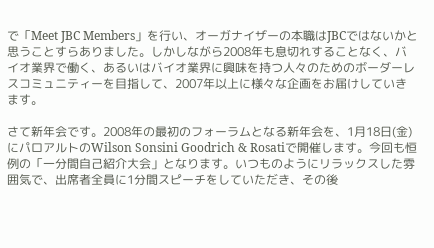で「Meet JBC Members」を行い、オーガナイザーの本職はJBCではないかと思うことすらありました。しかしながら2008年も息切れすることなく、バイオ業界で働く、あるいはバイオ業界に興味を持つ人々のためのボーダーレスコミュニティーを目指して、2007年以上に様々な企画をお届けしていきます。

さて新年会です。2008年の最初のフォーラムとなる新年会を、1月18日(金)にパロアルトのWilson Sonsini Goodrich & Rosatiで開催します。今回も恒例の「一分間自己紹介大会」となります。いつものようにリラックスした雰囲気で、出席者全員に1分間スピーチをしていただき、その後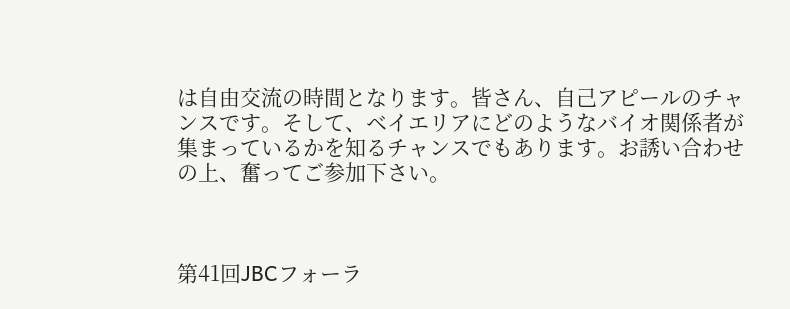は自由交流の時間となります。皆さん、自己アピールのチャンスです。そして、ベイエリアにどのようなバイオ関係者が集まっているかを知るチャンスでもあります。お誘い合わせの上、奮ってご参加下さい。



第41回JBCフォーラ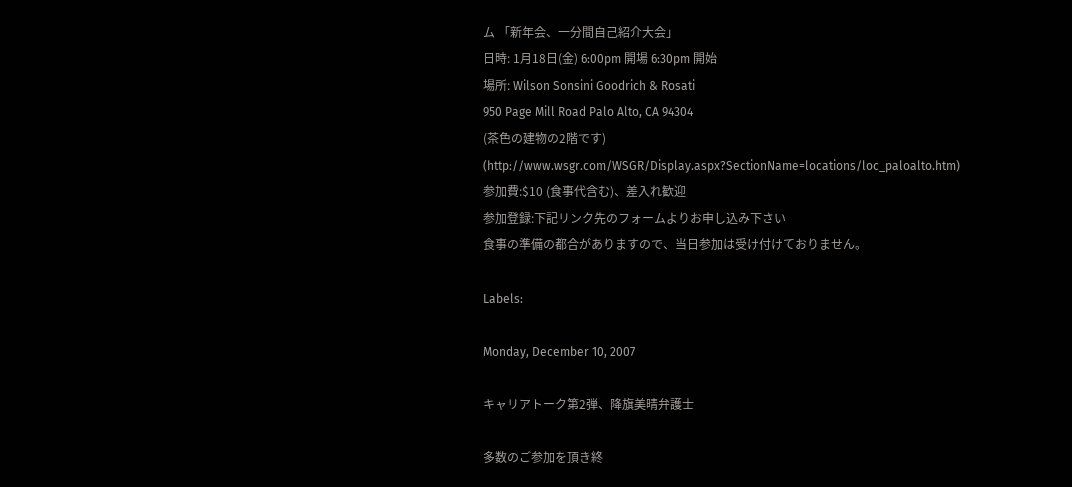ム 「新年会、一分間自己紹介大会」
日時: 1月18日(金) 6:00pm 開場 6:30pm 開始
場所: Wilson Sonsini Goodrich & Rosati
950 Page Mill Road Palo Alto, CA 94304
(茶色の建物の2階です)
(http://www.wsgr.com/WSGR/Display.aspx?SectionName=locations/loc_paloalto.htm)
参加費:$10 (食事代含む)、差入れ歓迎
参加登録:下記リンク先のフォームよりお申し込み下さい
食事の準備の都合がありますので、当日参加は受け付けておりません。

Labels:

Monday, December 10, 2007

キャリアトーク第2弾、降旗美晴弁護士

多数のご参加を頂き終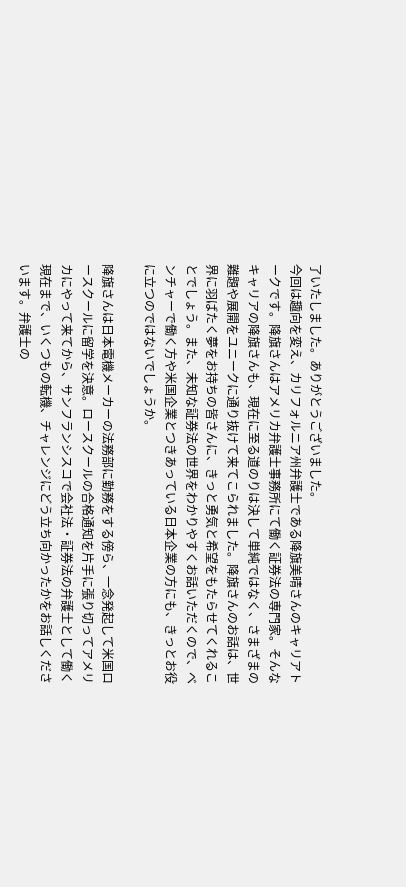了いたしました。ありがとうございました。
今回は趣向を変え、カリフォルニア州弁護士である降旗美晴さんのキャリアトークです。降旗さんはアメリカ弁護士事務所にて働く証券法の専門家。そんなキャリアの降旗さんも、現在に至る道のりは決して単純ではなく、さまざまの難題や展開をユニークに通り抜けて来てこられました。降旗さんのお話は、世界に羽ばたく夢をお持ちの皆さんに、きっと勇気と希望をもたらせてくれることでしょう。また、未知な証券法の世界をわかりやすくお話いただくので、ベンチャーで働く方や米国企業とつきあっている日本企業の方にも、きっとお役に立つのではないでしょうか。

降旗さんは日本電機メーカーの法務部に勤務をする傍ら、一念発起して米国ロースクールに留学を決意。ロースクールの合格通知を片手に張り切ってアメリカにやって来てから、サンフランシスコで会社法・証券法の弁護士として働く現在まで、いくつもの転機、チャレンジにどう立ち向かったかをお話しくださいます。弁護士の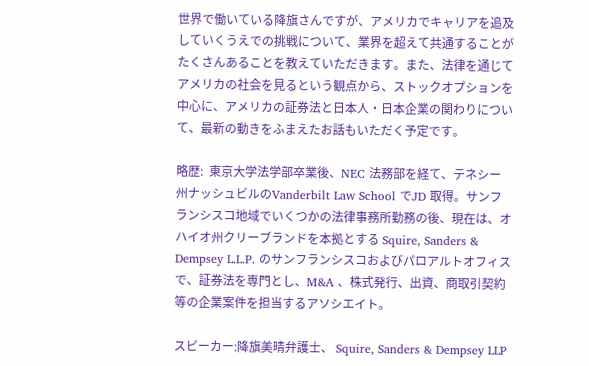世界で働いている降旗さんですが、アメリカでキャリアを追及していくうえでの挑戦について、業界を超えて共通することがたくさんあることを教えていただきます。また、法律を通じてアメリカの社会を見るという観点から、ストックオプションを中心に、アメリカの証券法と日本人・日本企業の関わりについて、最新の動きをふまえたお話もいただく予定です。

略歴:  東京大学法学部卒業後、NEC 法務部を経て、テネシー州ナッシュビルのVanderbilt Law School でJD 取得。サンフランシスコ地域でいくつかの法律事務所勤務の後、現在は、オハイオ州クリーブランドを本拠とする Squire, Sanders & Dempsey L.L.P. のサンフランシスコおよびパロアルトオフィスで、証券法を専門とし、M&A 、株式発行、出資、商取引契約等の企業案件を担当するアソシエイト。

スピーカー:降旗美晴弁護士、 Squire, Sanders & Dempsey LLP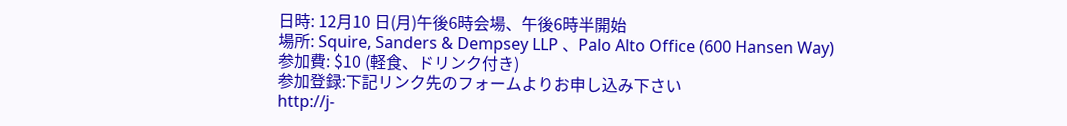日時: 12月10 日(月)午後6時会場、午後6時半開始
場所: Squire, Sanders & Dempsey LLP 、Palo Alto Office (600 Hansen Way)
参加費: $10 (軽食、ドリンク付き)
参加登録:下記リンク先のフォームよりお申し込み下さい
http://j-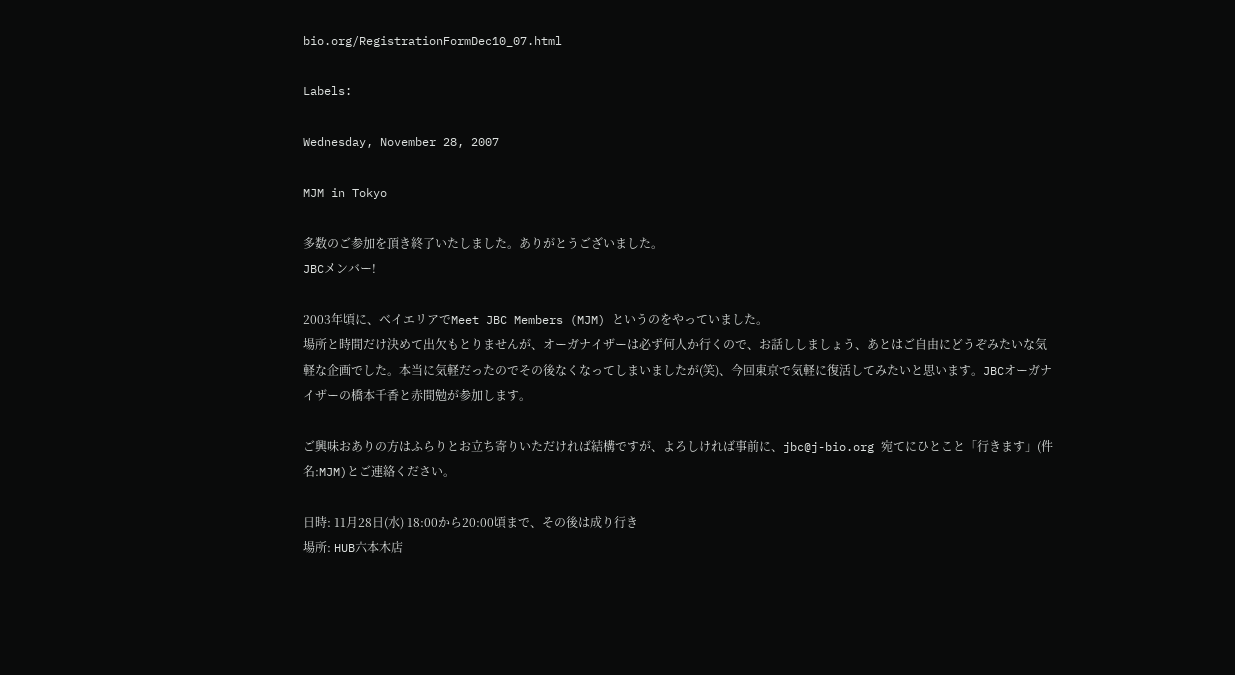bio.org/RegistrationFormDec10_07.html

Labels:

Wednesday, November 28, 2007

MJM in Tokyo

多数のご参加を頂き終了いたしました。ありがとうございました。
JBCメンバー!

2003年頃に、ベイエリアでMeet JBC Members (MJM) というのをやっていました。
場所と時間だけ決めて出欠もとりませんが、オーガナイザーは必ず何人か行くので、お話ししましょう、あとはご自由にどうぞみたいな気軽な企画でした。本当に気軽だったのでその後なくなってしまいましたが(笑)、今回東京で気軽に復活してみたいと思います。JBCオーガナイザーの橋本千香と赤間勉が参加します。

ご興味おありの方はふらりとお立ち寄りいただければ結構ですが、よろしければ事前に、jbc@j-bio.org 宛てにひとこと「行きます」(件名:MJM)とご連絡ください。

日時: 11月28日(水) 18:00から20:00頃まで、その後は成り行き
場所: HUB六本木店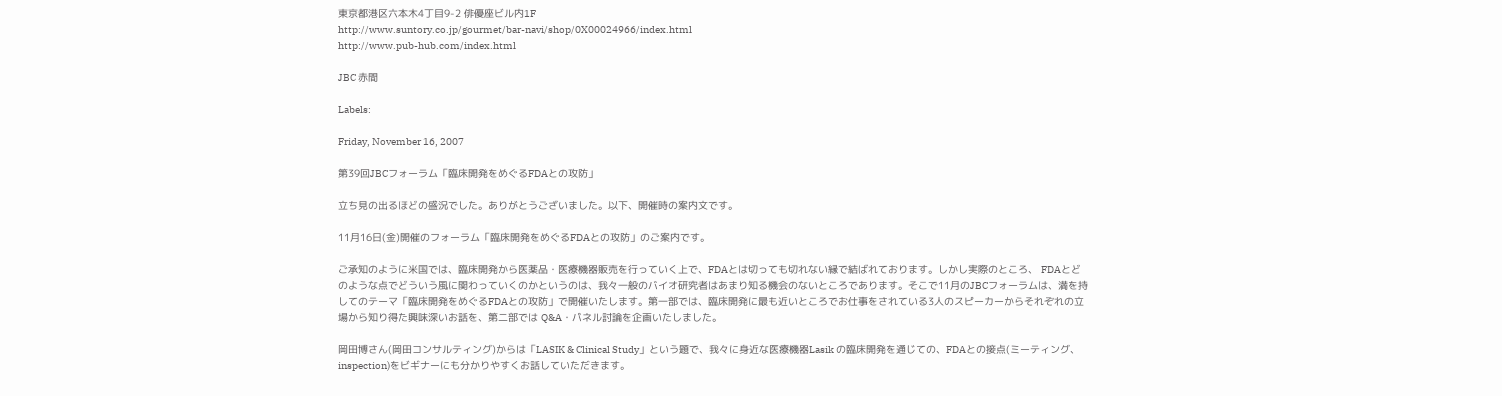東京都港区六本木4丁目9-2 俳優座ビル内1F
http://www.suntory.co.jp/gourmet/bar-navi/shop/0X00024966/index.html
http://www.pub-hub.com/index.html

JBC 赤間

Labels:

Friday, November 16, 2007

第39回JBCフォーラム「臨床開発をめぐるFDAとの攻防」

立ち見の出るほどの盛況でした。ありがとうございました。以下、開催時の案内文です。

11月16日(金)開催のフォーラム「臨床開発をめぐるFDAとの攻防」のご案内です。

ご承知のように米国では、臨床開発から医薬品・医療機器販売を行っていく上で、FDAとは切っても切れない縁で結ばれております。しかし実際のところ、 FDAとどのような点でどういう風に関わっていくのかというのは、我々一般のバイオ研究者はあまり知る機会のないところであります。そこで11月のJBCフォーラムは、満を持してのテーマ「臨床開発をめぐるFDAとの攻防」で開催いたします。第一部では、臨床開発に最も近いところでお仕事をされている3人のスピーカーからそれぞれの立場から知り得た興味深いお話を、第二部では Q&A・パネル討論を企画いたしました。

岡田博さん(岡田コンサルティング)からは「LASIK & Clinical Study」という題で、我々に身近な医療機器Lasik の臨床開発を通じての、FDAとの接点(ミーティング、inspection)をビギナーにも分かりやすくお話していただきます。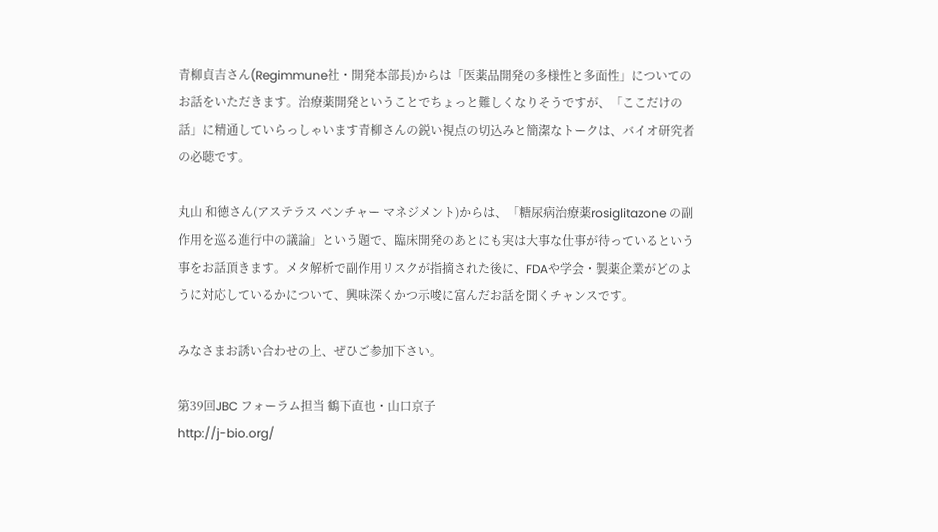青柳貞吉さん(Regimmune社・開発本部長)からは「医薬品開発の多様性と多面性」についてのお話をいただきます。治療薬開発ということでちょっと難しくなりそうですが、「ここだけの話」に精通していらっしゃいます青柳さんの鋭い視点の切込みと簡潔なトークは、バイオ研究者の必聴です。

丸山 和徳さん(アステラス ベンチャー マネジメント)からは、「糖尿病治療薬rosiglitazone の副作用を巡る進行中の議論」という題で、臨床開発のあとにも実は大事な仕事が待っているという事をお話頂きます。メタ解析で副作用リスクが指摘された後に、FDAや学会・製薬企業がどのように対応しているかについて、興味深くかつ示唆に富んだお話を聞くチャンスです。

みなさまお誘い合わせの上、ぜひご参加下さい。

第39回JBC フォーラム担当 鶴下直也・山口京子
http://j-bio.org/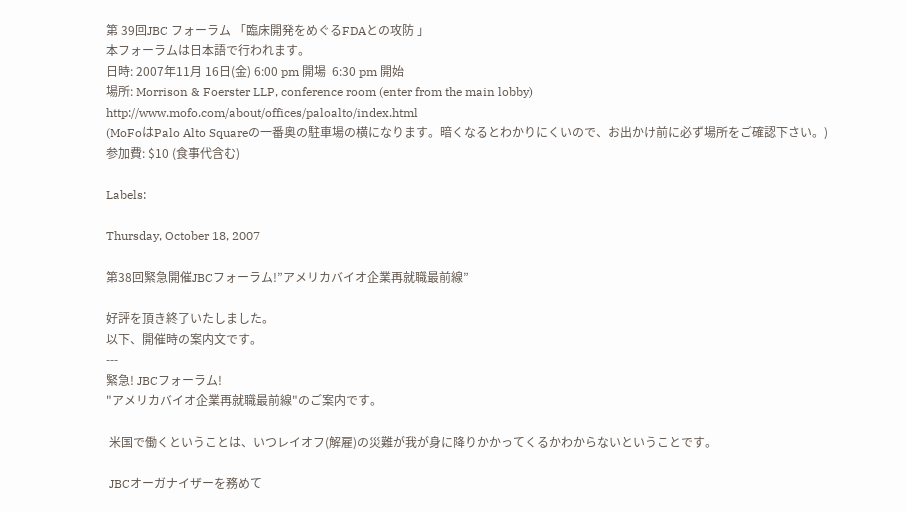第 39回JBC フォーラム 「臨床開発をめぐるFDAとの攻防 」
本フォーラムは日本語で行われます。
日時: 2007年11月 16日(金) 6:00 pm 開場  6:30 pm 開始
場所: Morrison & Foerster LLP, conference room (enter from the main lobby)
http://www.mofo.com/about/offices/paloalto/index.html
(MoFoはPalo Alto Squareの一番奥の駐車場の横になります。暗くなるとわかりにくいので、お出かけ前に必ず場所をご確認下さい。)
参加費: $10 (食事代含む)

Labels:

Thursday, October 18, 2007

第38回緊急開催JBCフォーラム!”アメリカバイオ企業再就職最前線”

好評を頂き終了いたしました。
以下、開催時の案内文です。
---
緊急! JBCフォーラム!
"アメリカバイオ企業再就職最前線"のご案内です。

 米国で働くということは、いつレイオフ(解雇)の災難が我が身に降りかかってくるかわからないということです。

 JBCオーガナイザーを務めて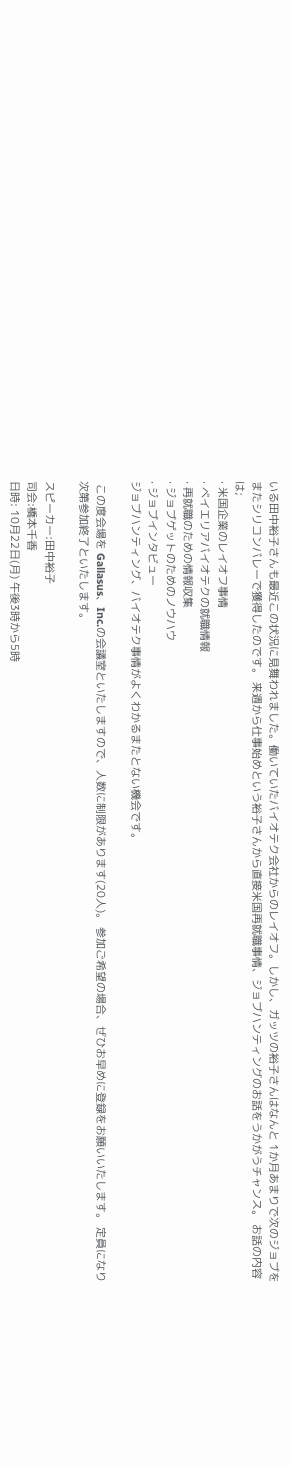いる田中裕子さんも最近この状況に見舞われました。働いていたバイオテク会社からのレイオフ。しかし、ガッツの裕子さんはなんと 1か月あまりで次のジョブをまたシリコンバレーで獲得したのです。 来週から仕事始めという裕子さんから直接米国再就職事情、ジョブハンティングのお話をうかがうチャンス。 お話の内容は;
· 米国企業のレイオフ事情
· ベイエリアバイオテクの就職情報
· 再就職のための情報収集
· ジョブゲットのためのノウハウ
· ジョブインタビュー
ジョブハンティング、バイオテク事情がよくわかるまたとない機会です。

 この度会場を Gallasus、Inc.の会議室といたしますので、人数に制限があります(20人)。 参加ご希望の場合、ぜひお早めに登録をお願いいたします。 定員になり次第参加終了といたします。

スピーカー:田中裕子
司会:橋本千香
日時: 10月22日(月) 午後3時から5時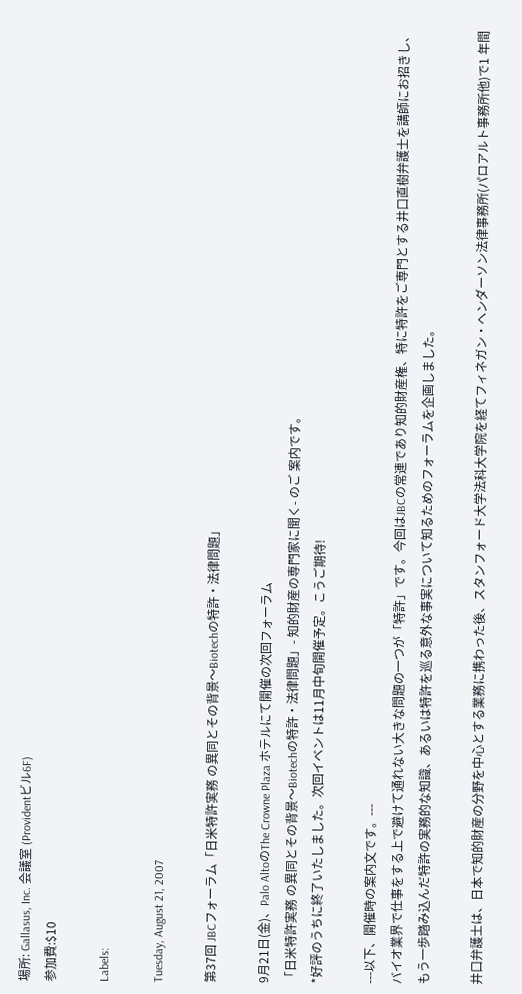場所: Gallasus, Inc. 会議室 (Providentビル6F)
参加費:$10

Labels:

Tuesday, August 21, 2007

第37回 JBCフォーラム「日米特許実務 の異同とその背景〜Biotechの特許・法律問題」

9月21日(金)、Palo AltoのThe Crowne Plaza ホテルにて開催の次回フォーラム
「日米特許実務 の異同とその背景〜Biotechの特許・法律問題」- 知的財産の専門家に聞く- のご 案内です。
*好評のうちに終了いたしました。次回イベントは11月中旬開催予定。こうご期待!

---以下、開催時の案内文です。---
バイオ業界で仕事をする上で避けて通れない大きな問題の一つが「特許」です。今回はJBCの常連であり知的財産権、特に特許をご専門とする井口直樹弁護士を講師にお招きし、もう一歩踏み込んだ特許の実務的な知識、あるいは特許を巡る意外な事実について知るためのフォーラムを企画しました。

井口弁護士は、日本で知的財産の分野を中心とする業務に携わった後、スタンフォード大学法科大学院を経てフィネガン・ヘンダーソン法律事務所(パロアルト事務所他)で1 年間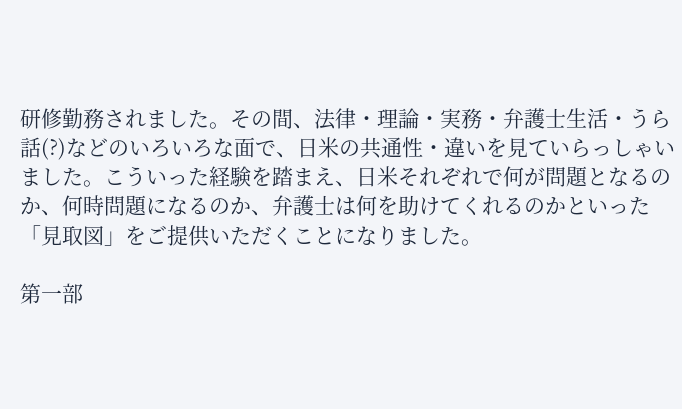研修勤務されました。その間、法律・理論・実務・弁護士生活・うら話(?)などのいろいろな面で、日米の共通性・違いを見ていらっしゃいました。こういった経験を踏まえ、日米それぞれで何が問題となるのか、何時問題になるのか、弁護士は何を助けてくれるのかといった「見取図」をご提供いただくことになりました。

第一部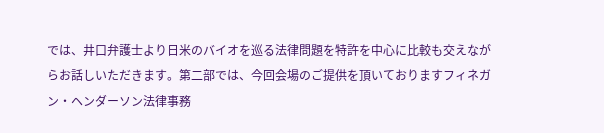では、井口弁護士より日米のバイオを巡る法律問題を特許を中心に比較も交えながらお話しいただきます。第二部では、今回会場のご提供を頂いておりますフィネガン・ヘンダーソン法律事務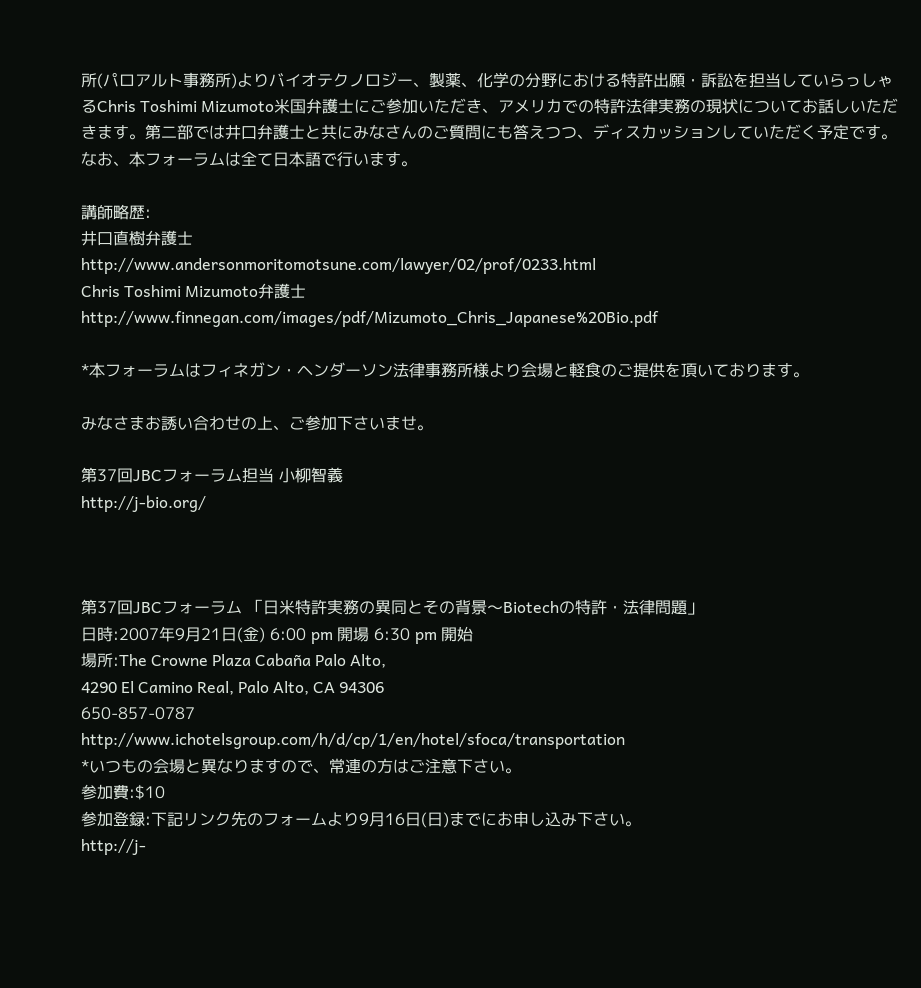所(パロアルト事務所)よりバイオテクノロジー、製薬、化学の分野における特許出願・訴訟を担当していらっしゃるChris Toshimi Mizumoto米国弁護士にご参加いただき、アメリカでの特許法律実務の現状についてお話しいただきます。第二部では井口弁護士と共にみなさんのご質問にも答えつつ、ディスカッションしていただく予定です。なお、本フォーラムは全て日本語で行います。

講師略歴:
井口直樹弁護士
http://www.andersonmoritomotsune.com/lawyer/02/prof/0233.html
Chris Toshimi Mizumoto弁護士
http://www.finnegan.com/images/pdf/Mizumoto_Chris_Japanese%20Bio.pdf

*本フォーラムはフィネガン・ヘンダーソン法律事務所様より会場と軽食のご提供を頂いております。

みなさまお誘い合わせの上、ご参加下さいませ。

第37回JBCフォーラム担当 小柳智義
http://j-bio.org/



第37回JBCフォーラム 「日米特許実務の異同とその背景〜Biotechの特許・法律問題」
日時:2007年9月21日(金) 6:00 pm 開場 6:30 pm 開始
場所:The Crowne Plaza Cabaña Palo Alto,
4290 El Camino Real, Palo Alto, CA 94306
650-857-0787
http://www.ichotelsgroup.com/h/d/cp/1/en/hotel/sfoca/transportation
*いつもの会場と異なりますので、常連の方はご注意下さい。
参加費:$10
参加登録:下記リンク先のフォームより9月16日(日)までにお申し込み下さい。
http://j-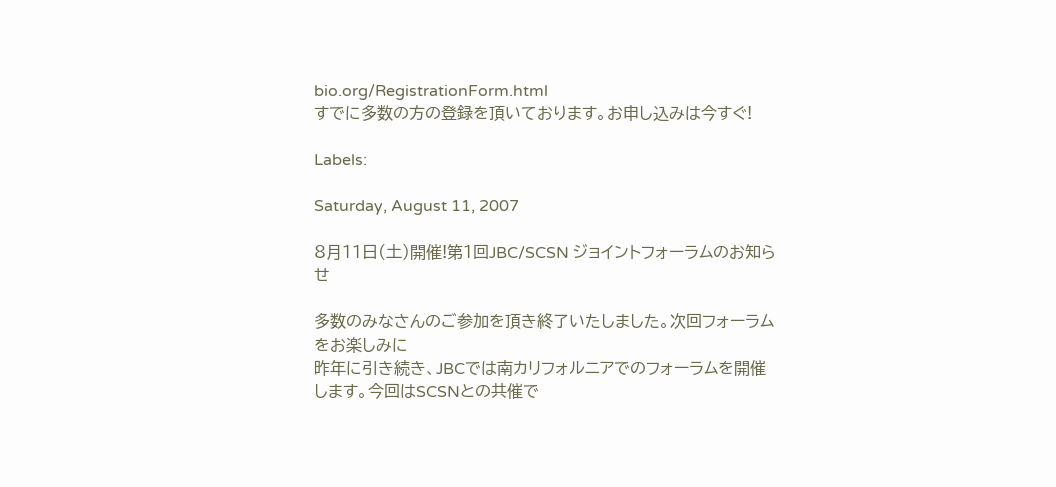bio.org/RegistrationForm.html
すでに多数の方の登録を頂いております。お申し込みは今すぐ!

Labels:

Saturday, August 11, 2007

8月11日(土)開催!第1回JBC/SCSN ジョイントフォーラムのお知らせ

多数のみなさんのご参加を頂き終了いたしました。次回フォーラムをお楽しみに
昨年に引き続き、JBCでは南カリフォルニアでのフォーラムを開催します。今回はSCSNとの共催で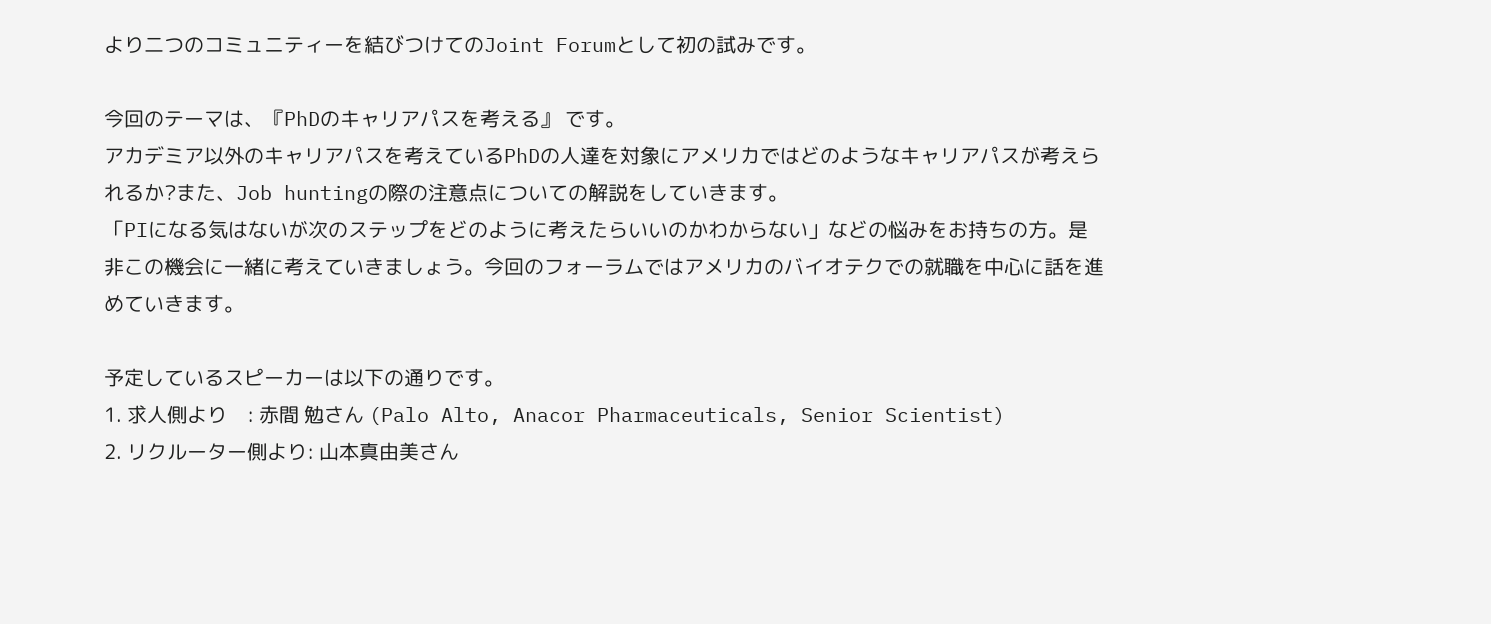より二つのコミュニティーを結びつけてのJoint Forumとして初の試みです。

今回のテーマは、『PhDのキャリアパスを考える』 です。
アカデミア以外のキャリアパスを考えているPhDの人達を対象にアメリカではどのようなキャリアパスが考えられるか?また、Job huntingの際の注意点についての解説をしていきます。
「PIになる気はないが次のステップをどのように考えたらいいのかわからない」などの悩みをお持ちの方。是非この機会に一緒に考えていきましょう。今回のフォーラムではアメリカのバイオテクでの就職を中心に話を進めていきます。

予定しているスピーカーは以下の通りです。
1. 求人側より    : 赤間 勉さん (Palo Alto, Anacor Pharmaceuticals, Senior Scientist)
2. リクルーター側より: 山本真由美さん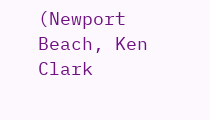(Newport Beach, Ken Clark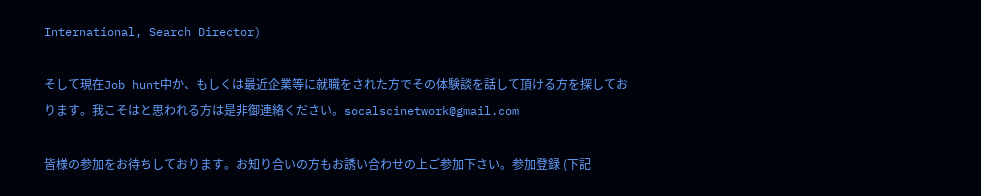International, Search Director)

そして現在Job hunt中か、もしくは最近企業等に就職をされた方でその体験談を話して頂ける方を探しております。我こそはと思われる方は是非御連絡ください。socalscinetwork@gmail.com

皆様の参加をお待ちしております。お知り合いの方もお誘い合わせの上ご参加下さい。参加登録 (下記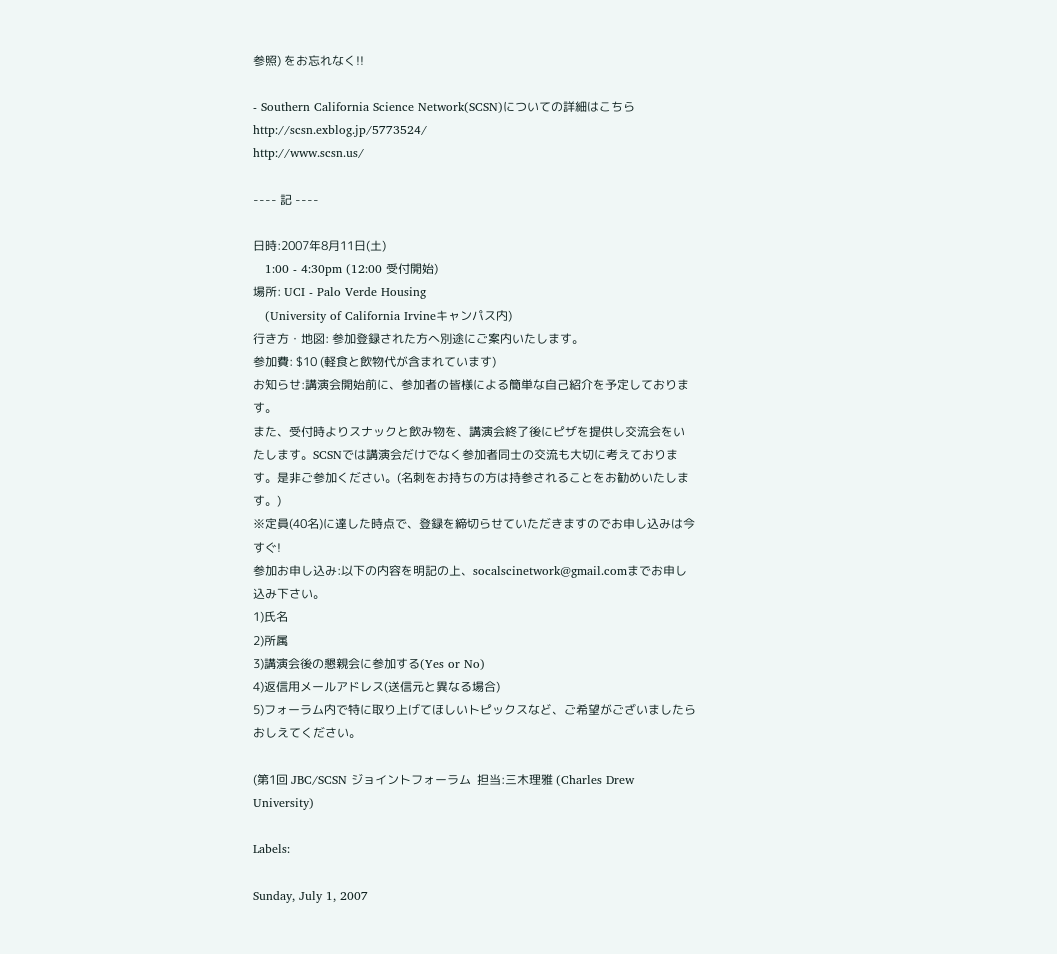参照) をお忘れなく!!

- Southern California Science Network(SCSN)についての詳細はこちら
http://scsn.exblog.jp/5773524/
http://www.scsn.us/

---- 記 ----

日時:2007年8月11日(土)
   1:00 - 4:30pm (12:00 受付開始)
場所: UCI - Palo Verde Housing
   (University of California Irvineキャンパス内)
行き方・地図: 参加登録された方へ別途にご案内いたします。
参加費: $10 (軽食と飲物代が含まれています)
お知らせ:講演会開始前に、参加者の皆様による簡単な自己紹介を予定しております。
また、受付時よりスナックと飲み物を、講演会終了後にピザを提供し交流会をいたします。SCSNでは講演会だけでなく参加者同士の交流も大切に考えております。是非ご参加ください。(名刺をお持ちの方は持参されることをお勧めいたします。)
※定員(40名)に達した時点で、登録を締切らせていただきますのでお申し込みは今すぐ!
参加お申し込み:以下の内容を明記の上、socalscinetwork@gmail.comまでお申し込み下さい。
1)氏名
2)所属
3)講演会後の懇親会に参加する(Yes or No)
4)返信用メールアドレス(送信元と異なる場合)
5)フォーラム内で特に取り上げてほしいトピックスなど、ご希望がございましたらおしえてください。

(第1回 JBC/SCSN ジョイントフォーラム  担当:三木理雅 (Charles Drew University)

Labels:

Sunday, July 1, 2007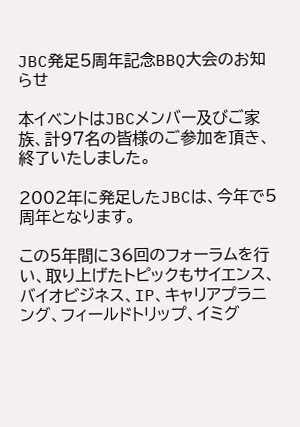JBC発足5周年記念BBQ大会のお知らせ

本イベントはJBCメンバー及びご家族、計97名の皆様のご参加を頂き、終了いたしました。

2002年に発足したJBCは、今年で5周年となります。

この5年間に36回のフォーラムを行い、取り上げたトピックもサイエンス、バイオビジネス、IP、キャリアプラニング、フィールドトリップ、イミグ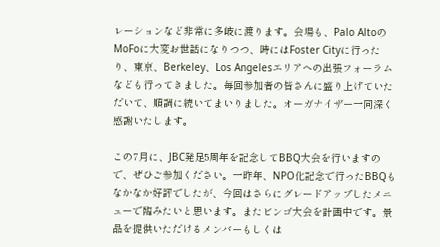レーションなど非常に多岐に渡ります。会場も、Palo AltoのMoFoに大変お世話になりつつ、時にはFoster Cityに行ったり、東京、Berkeley、Los Angelesエリアへの出張フォーラムなども行ってきました。毎回参加者の皆さんに盛り上げていただいて、順調に続いてまいりました。オーガナイザー一同深く感謝いたします。

この7月に、JBC発足5周年を記念してBBQ大会を行いますので、ぜひご参加ください。一昨年、NPO化記念で行ったBBQもなかなか好評でしたが、今回はさらにグレードアップしたメニューで臨みたいと思います。またビンゴ大会を計画中です。景品を提供いただけるメンバーもしくは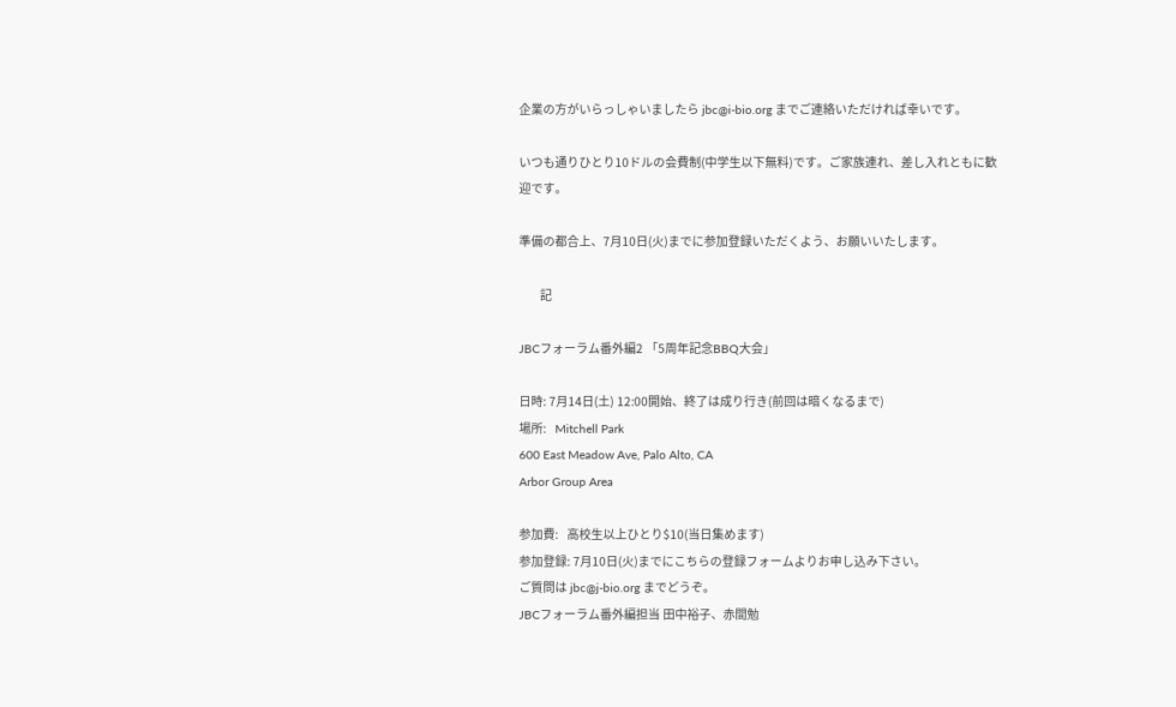企業の方がいらっしゃいましたら jbc@i-bio.org までご連絡いただければ幸いです。

いつも通りひとり10ドルの会費制(中学生以下無料)です。ご家族連れ、差し入れともに歓迎です。

準備の都合上、7月10日(火)までに参加登録いただくよう、お願いいたします。

       記

JBCフォーラム番外編2 「5周年記念BBQ大会」

日時: 7月14日(土) 12:00開始、終了は成り行き(前回は暗くなるまで)
場所:   Mitchell Park
600 East Meadow Ave, Palo Alto, CA
Arbor Group Area

参加費:   高校生以上ひとり$10(当日集めます)
参加登録: 7月10日(火)までにこちらの登録フォームよりお申し込み下さい。
ご質問は jbc@j-bio.org までどうぞ。
JBCフォーラム番外編担当 田中裕子、赤間勉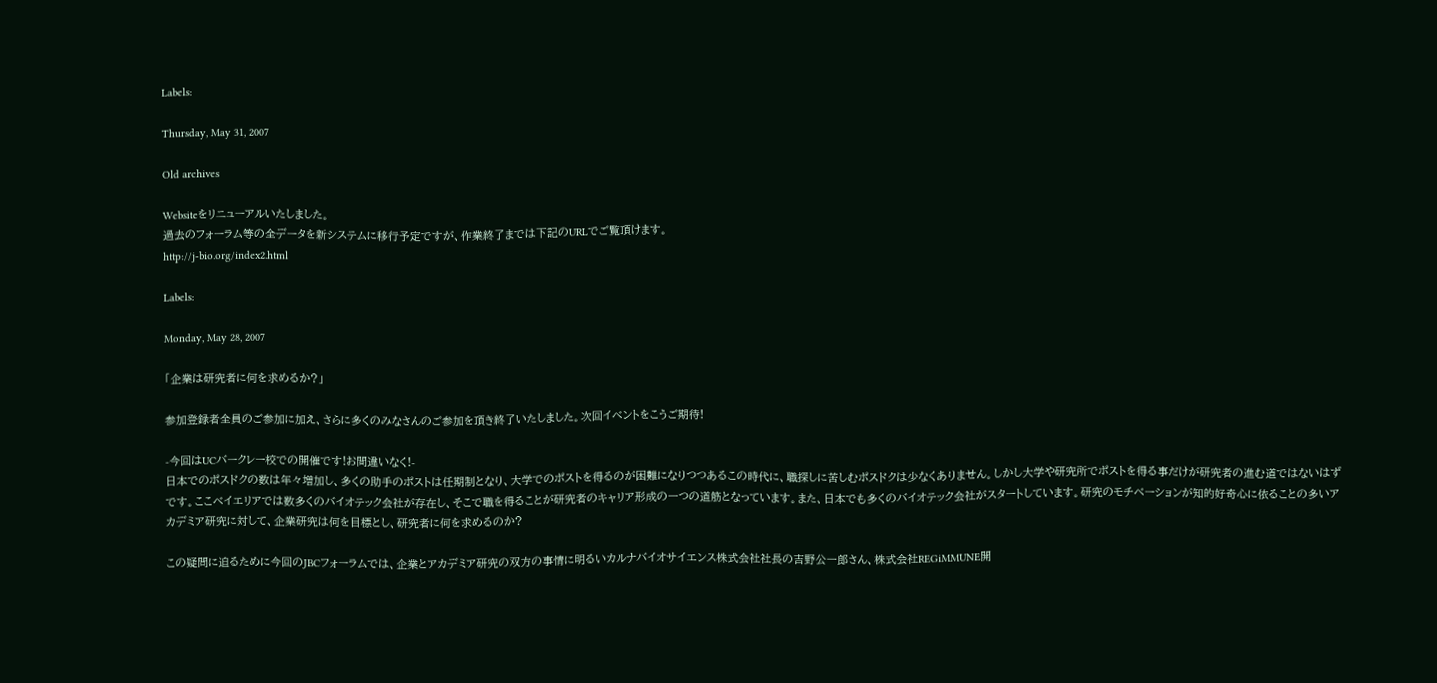Labels:

Thursday, May 31, 2007

Old archives

Websiteをリニューアルいたしました。
過去のフォーラム等の全データを新システムに移行予定ですが、作業終了までは下記のURLでご覧頂けます。
http://j-bio.org/index2.html

Labels:

Monday, May 28, 2007

「企業は研究者に何を求めるか?」

参加登録者全員のご参加に加え、さらに多くのみなさんのご参加を頂き終了いたしました。次回イベントをこうご期待!

-今回はUCバークレー校での開催です!お間違いなく!-
日本でのポスドクの数は年々増加し、多くの助手のポストは任期制となり、大学でのポストを得るのが困難になりつつあるこの時代に、職探しに苦しむポスドクは少なくありません。しかし大学や研究所でポストを得る事だけが研究者の進む道ではないはずです。ここベイエリアでは数多くのバイオテック会社が存在し、そこで職を得ることが研究者のキャリア形成の一つの道筋となっています。また、日本でも多くのバイオテック会社がスタートしています。研究のモチベーションが知的好奇心に依ることの多いアカデミア研究に対して、企業研究は何を目標とし、研究者に何を求めるのか?

この疑問に迫るために今回のJBCフォーラムでは、企業とアカデミア研究の双方の事情に明るいカルナバイオサイエンス株式会社社長の吉野公一郎さん、株式会社REGiMMUNE開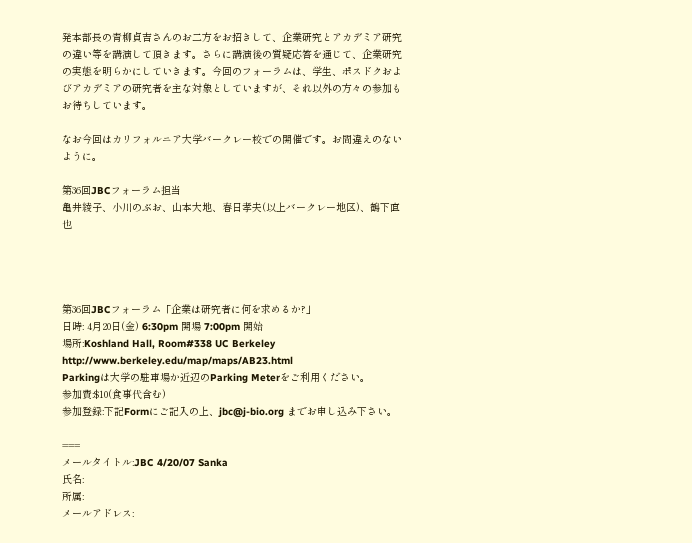発本部長の青柳貞吉さんのお二方をお招きして、企業研究とアカデミア研究の違い等を講演して頂きます。さらに講演後の質疑応答を通じて、企業研究の実態を明らかにしていきます。今回のフォーラムは、学生、ポスドクおよびアカデミアの研究者を主な対象としていますが、それ以外の方々の参加もお待ちしています。

なお今回はカリフォルニア大学バークレー校での開催です。お間違えのないように。

第36回JBCフォーラム担当
亀井綾子、小川のぶお、山本大地、春日孝夫(以上バークレー地区)、鶴下直也




第36回JBCフォーラム「企業は研究者に何を求めるか?」
日時: 4月20日(金) 6:30pm 開場 7:00pm 開始
場所:Koshland Hall, Room#338 UC Berkeley
http://www.berkeley.edu/map/maps/AB23.html
Parkingは大学の駐車場か近辺のParking Meterをご利用ください。
参加費:$10(食事代含む)
参加登録:下記Formにご記入の上、jbc@j-bio.org までお申し込み下さい。

===
メールタイトル:JBC 4/20/07 Sanka
氏名:
所属:
メールアドレス: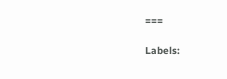===

Labels: